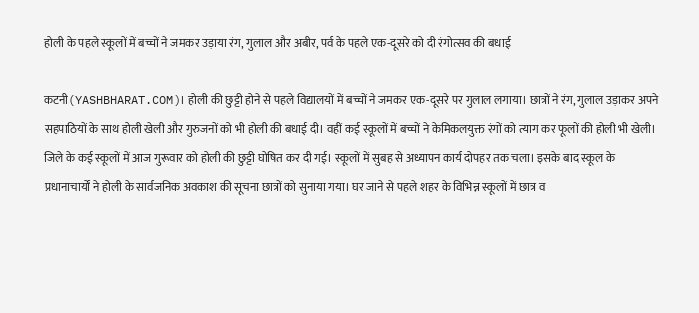होली के पहले स्कूलों में बच्चों ने जमकर उड़ाया रंग, गुलाल और अबीर, पर्व के पहले एक-दूसरे को दी रंगोत्सव की बधाई

कटनी(YASHBHARAT.COM)। होली की छुट्टी होने से पहले विद्यालयों में बच्चों ने जमकर एक-दूसरे पर गुलाल लगाया। छात्रों ने रंग, गुलाल उड़ाकर अपने सहपाठियों के साथ होली खेली और गुरुजनों को भी होली की बधाई दी। वहीं कई स्कूलों में बच्चों ने केमिकलयुक्त रंगों को त्याग कर फूलों की होली भी खेली। जिले के कई स्कूलों में आज गुरूवार को होली की छुट्टी घोषित कर दी गई। स्कूलों में सुबह से अध्यापन कार्य दोपहर तक चला। इसके बाद स्कूल के प्रधानाचार्यों ने होली के सार्वजनिक अवकाश की सूचना छात्रों को सुनाया गया। घर जाने से पहले शहर के विभिन्न स्कूलों में छात्र व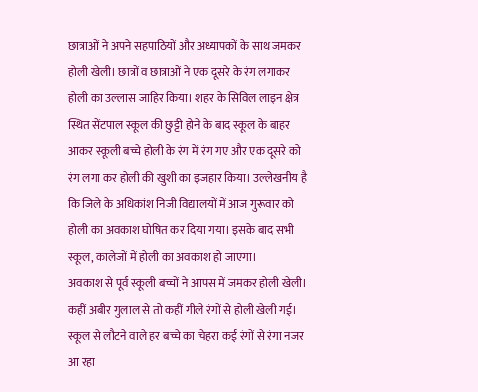छात्राओं ने अपने सहपाठियों और अध्यापकों के साथ जमकर होली खेली। छात्रों व छात्राओं ने एक दूसरे के रंग लगाकर होली का उल्लास जाहिर किया। शहर के सिविल लाइन क्षेत्र स्थित सेंटपाल स्कूल की छुट्टी होने के बाद स्कूल के बाहर आकर स्कूली बच्चे होली के रंग में रंग गए और एक दूसरे को रंग लगा कर होली की खुशी का इजहार किया। उल्लेखनीय है कि जिले के अधिकांश निजी विद्यालयों में आज गुरूवार को होली का अवकाश घोषित कर दिया गया। इसके बाद सभी स्कूल, कालेजों में होली का अवकाश हो जाएगा।
अवकाश से पूर्व स्कूली बच्चों ने आपस में जमकर होली खेली। कहीं अबीर गुलाल से तो कहीं गीले रंगों से होली खेली गई। स्कूल से लौटने वाले हर बच्चे का चेहरा कई रंगों से रंगा नजर आ रहा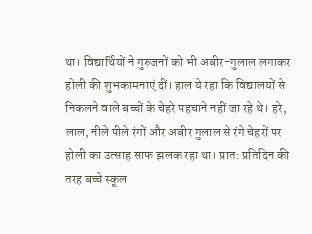था। विद्यार्थियों ने गुरुजनों को भी अबीर-गुलाल लगाकर होली की शुभकामनाएं दीं। हाल ये रहा कि विद्यालयों से निकलने वाले बच्चों के चेहरे पहचाने नहीं जा रहे थे। हरे, लाल, नीले पीले रंगों और अबीर गुलाल से रंगे चेहरों पर होली का उत्साह साफ झलक रहा था। प्रात: प्रतिदिन की तरह बच्चे स्कूल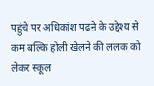पहुंचे पर अधिकांश पढऩे के उद्देश्य से कम बल्कि होली खेलने की ललक को लेकर स्कूल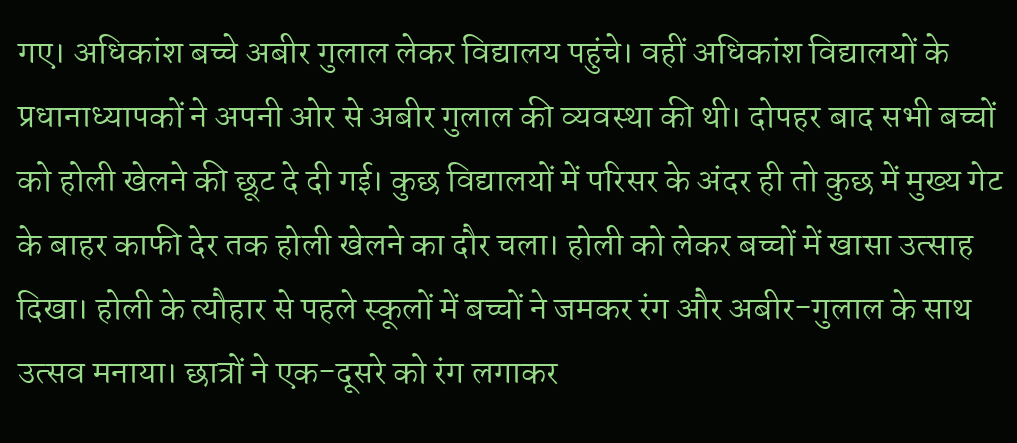गए। अधिकांश बच्चे अबीर गुलाल लेकर विद्यालय पहुंचे। वहीं अधिकांश विद्यालयों के प्रधानाध्यापकों ने अपनी ओर से अबीर गुलाल की व्यवस्था की थी। दोपहर बाद सभी बच्चों को होली खेलने की छूट दे दी गई। कुछ विद्यालयों में परिसर के अंदर ही तो कुछ में मुख्य गेट के बाहर काफी देर तक होली खेलने का दौर चला। होली को लेकर बच्चों में खासा उत्साह दिखा। होली के त्यौहार से पहले स्कूलों में बच्चों ने जमकर रंग और अबीर-गुलाल के साथ उत्सव मनाया। छात्रों ने एक-दूसरे को रंग लगाकर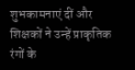शुभकामनाएं दीं और शिक्षकों ने उन्हें प्राकृतिक रंगों के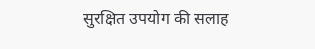सुरक्षित उपयोग की सलाह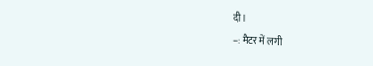दी।
–: मैटर में लगी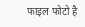फाइल फोटो है